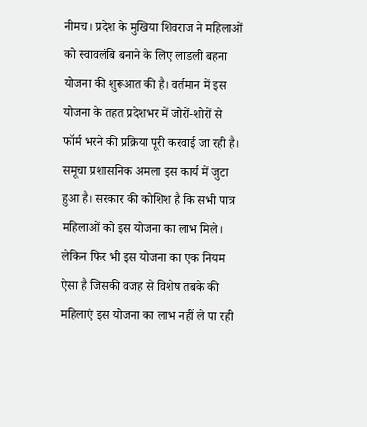नीमच। प्रदेश के मुखिया शिवराज ने महिलाओं को स्वावलंबि बनाने के लिए लाडली बहना योजना की शुरूआत की है। वर्तमान में इस योजना के तहत प्रदेशभर में जोरों-शोरों से फॉर्म भरने की प्रक्रिया पूरी करवाई जा रही है। समूचा प्रशासनिक अमला इस कार्य में जुटा हुआ है। सरकार की कोशिश है कि सभी पात्र महिलाओं को इस योजना का लाभ मिले। लेकिन फिर भी इस योजना का एक नियम ऐसा है जिसकी वजह से विशेष तबके की महिलाएं इस योजना का लाभ नहीं ले पा रही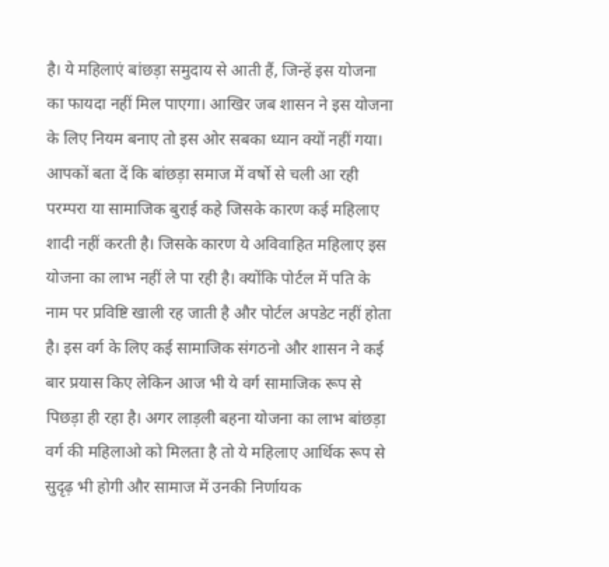है। ये महिलाएं बांछड़ा समुदाय से आती हैं, जिन्हें इस योजना का फायदा नहीं मिल पाएगा। आखिर जब शासन ने इस योजना के लिए नियम बनाए तो इस ओर सबका ध्यान क्यों नहीं गया।
आपकों बता दें कि बांछड़ा समाज में वर्षो से चली आ रही परम्परा या सामाजिक बुराई कहे जिसके कारण कई महिलाए शादी नहीं करती है। जिसके कारण ये अविवाहित महिलाए इस योजना का लाभ नहीं ले पा रही है। क्योंकि पोर्टल में पति के नाम पर प्रविष्टि खाली रह जाती है और पोर्टल अपडेट नहीं होता है। इस वर्ग के लिए कई सामाजिक संगठनो और शासन ने कई बार प्रयास किए लेकिन आज भी ये वर्ग सामाजिक रूप से पिछड़ा ही रहा है। अगर लाड़ली बहना योजना का लाभ बांछड़ा वर्ग की महिलाओ को मिलता है तो ये महिलाए आर्थिक रूप से सुदृढ़ भी होगी और सामाज में उनकी निर्णायक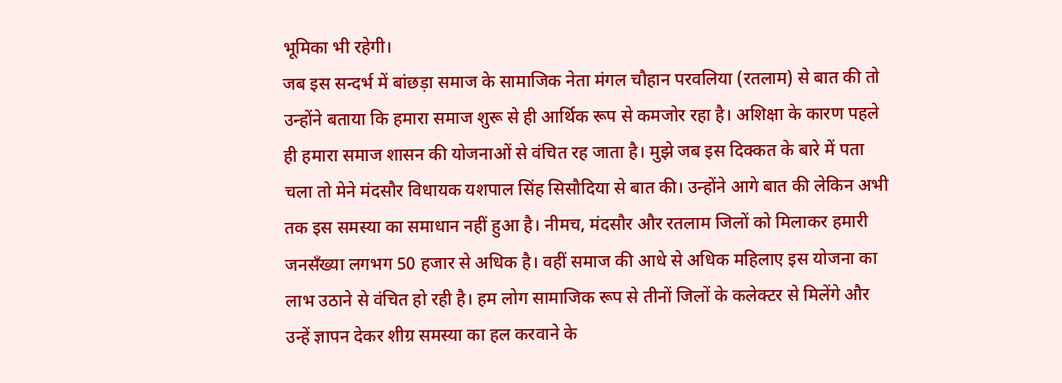भूमिका भी रहेगी।
जब इस सन्दर्भ में बांछड़ा समाज के सामाजिक नेता मंगल चौहान परवलिया (रतलाम) से बात की तो उन्होंने बताया कि हमारा समाज शुरू से ही आर्थिक रूप से कमजोर रहा है। अशिक्षा के कारण पहले ही हमारा समाज शासन की योजनाओं से वंचित रह जाता है। मुझे जब इस दिक्कत के बारे में पता चला तो मेने मंदसौर विधायक यशपाल सिंह सिसौदिया से बात की। उन्होंने आगे बात की लेकिन अभी तक इस समस्या का समाधान नहीं हुआ है। नीमच, मंदसौर और रतलाम जिलों को मिलाकर हमारी जनसँख्या लगभग 50 हजार से अधिक है। वहीं समाज की आधे से अधिक महिलाए इस योजना का लाभ उठाने से वंचित हो रही है। हम लोग सामाजिक रूप से तीनों जिलों के कलेक्टर से मिलेंगे और उन्हें ज्ञापन देकर शीग्र समस्या का हल करवाने के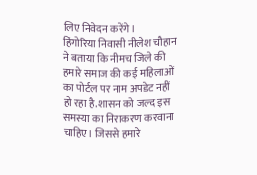लिए निवेदन करेंगे।
हिंगोरिया निवासी नीलेश चौहान ने बताया कि नीमच जिले की हमारे समाज की कई महिलाओं का पोर्टल पर नाम अपडेट नहीं हो रहा है.शासन को जल्द इस समस्या का निराकरण करवाना चाहिए। जिससे हमारे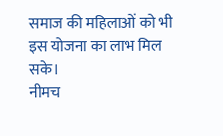समाज की महिलाओं को भी इस योजना का लाभ मिल सके।
नीमच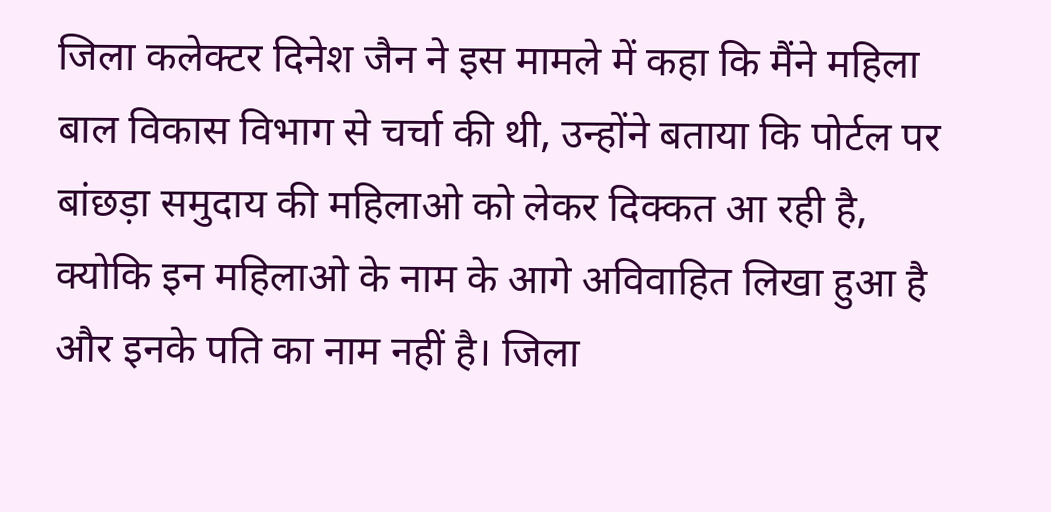जिला कलेक्टर दिनेश जैन ने इस मामले में कहा कि मैंने महिला बाल विकास विभाग से चर्चा की थी, उन्होंने बताया कि पोर्टल पर बांछड़ा समुदाय की महिलाओ को लेकर दिक्कत आ रही है, क्योकि इन महिलाओ के नाम के आगे अविवाहित लिखा हुआ है और इनके पति का नाम नहीं है। जिला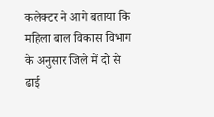कलेक्टर ने आगे बताया कि महिला बाल विकास विभाग के अनुसार जिले में दो से ढाई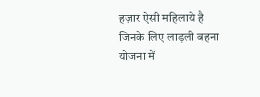हज़ार ऐसी महिलाये है जिनके लिए लाड़ली बहना योजना में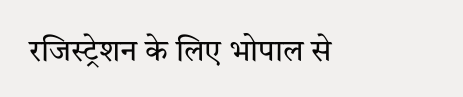रजिस्ट्रेशन के लिए भोपाल से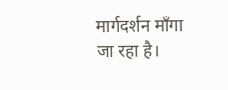मार्गदर्शन माँगा जा रहा है।